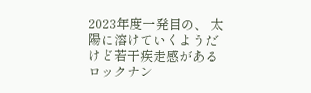2023年度一発目の、 太陽に溶けていくようだけど若干疾走感がある ロックナン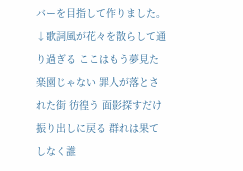バーを目指して作りました。↓歌詞風が花々を散らして通り過ぎる ここはもう夢見た楽園じゃない 罪人が落とされた街 彷徨う 面影探すだけ振り出しに戻る 群れは果てしなく誰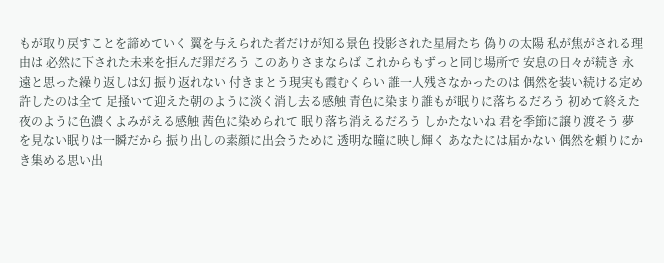もが取り戻すことを諦めていく 翼を与えられた者だけが知る景色 投影された星屑たち 偽りの太陽 私が焦がされる理由は 必然に下された未来を拒んだ罪だろう このありさまならば これからもずっと同じ場所で 安息の日々が続き 永遠と思った繰り返しは幻 振り返れない 付きまとう現実も霞むくらい 誰一人残さなかったのは 偶然を装い続ける定め 許したのは全て 足掻いて迎えた朝のように淡く消し去る感触 青色に染まり誰もが眠りに落ちるだろう 初めて終えた夜のように色濃くよみがえる感触 茜色に染められて 眠り落ち消えるだろう しかたないね 君を季節に譲り渡そう 夢を見ない眠りは一瞬だから 振り出しの素顔に出会うために 透明な瞳に映し輝く あなたには届かない 偶然を頼りにかき集める思い出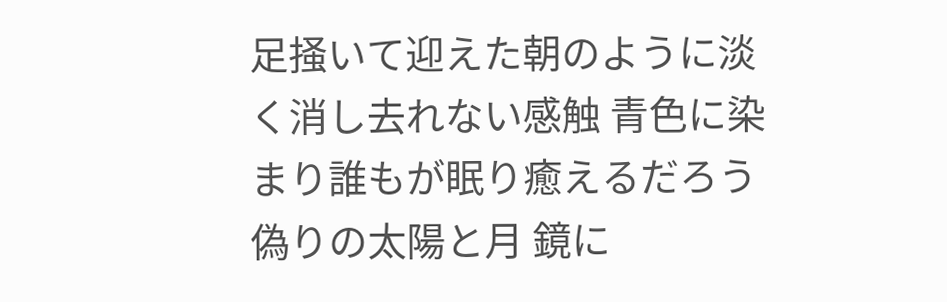足掻いて迎えた朝のように淡く消し去れない感触 青色に染まり誰もが眠り癒えるだろう 偽りの太陽と月 鏡に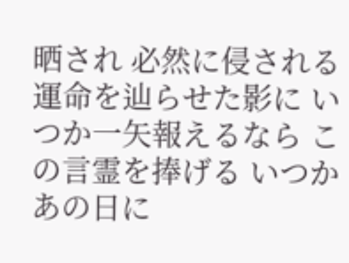晒され 必然に侵される運命を辿らせた影に いつか一矢報えるなら この言霊を捧げる いつかあの日に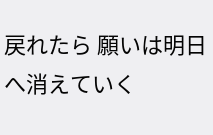戻れたら 願いは明日へ消えていく